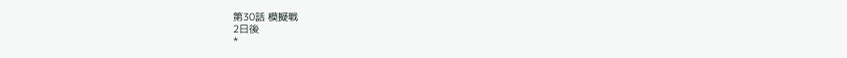第30話 模擬戦
2日後
*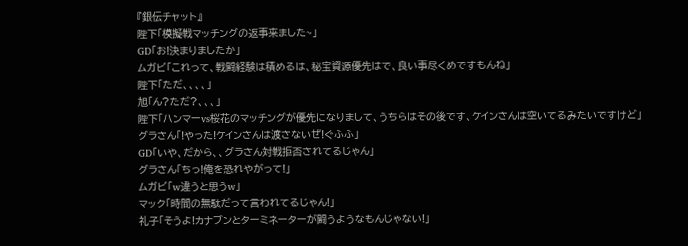『銀伝チャット』
陛下「模擬戦マッチングの返事来ました~」
GD「お!決まりましたか」
ムガビ「これって、戦闘経験は積めるは、秘宝資源優先はで、良い事尽くめですもんね」
陛下「ただ、、、、」
旭「ん?ただ?、、、」
陛下「ハンマーvs桜花のマッチングが優先になりまして、うちらはその後です、ケインさんは空いてるみたいですけど」
グラさん「!やった!ケインさんは渡さないぜ!ぐふふ」
GD「いや、だから、、グラさん対戦拒否されてるじゃん」
グラさん「ちっ!俺を恐れやがって!」
ムガビ「w違うと思うw」
マック「時間の無駄だって言われてるじゃん!」
礼子「そうよ!カナブンとターミネーターが闘うようなもんじゃない!」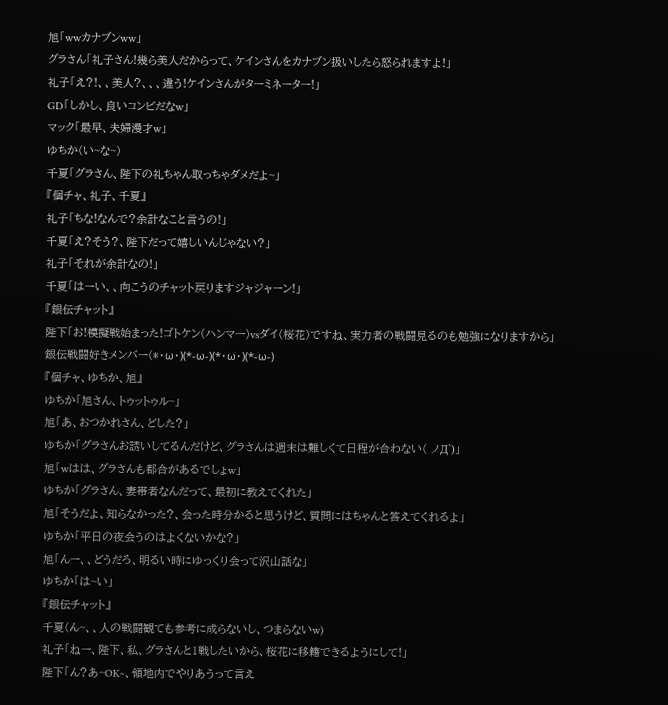旭「wwカナブンww」
グラさん「礼子さん!幾ら美人だからって、ケインさんをカナブン扱いしたら怒られますよ!」
礼子「え?!、、美人?、、、違う!ケインさんがターミネーター!」
GD「しかし、良いコンビだなw」
マック「最早、夫婦漫才w」
ゆちか(い~な~)
千夏「グラさん、陛下の礼ちゃん取っちゃダメだよ~」
『個チャ、礼子、千夏』
礼子「ちな!なんで?余計なこと言うの!」
千夏「え?そう?、陛下だって嬉しいんじゃない?」
礼子「それが余計なの!」
千夏「はーい、、向こうのチャット戻りますジャジャーン!」
『銀伝チャット』
陛下「お!模擬戦始まった!ゴトケン(ハンマー)vsダイ(桜花)ですね、実力者の戦闘見るのも勉強になりますから」
銀伝戦闘好きメンバー(*・ω・)(*-ω-)(*・ω・)(*-ω-)
『個チャ、ゆちか、旭』
ゆちか「旭さん、トゥットゥル~」
旭「あ、おつかれさん、どした?」
ゆちか「グラさんお誘いしてるんだけど、グラさんは週末は難しくて日程が合わない( ノД`)」
旭「wはは、グラさんも都合があるでしょw」
ゆちか「グラさん、妻帯者なんだって、最初に教えてくれた」
旭「そうだよ、知らなかった?、会った時分かると思うけど、質問にはちゃんと答えてくれるよ」
ゆちか「平日の夜会うのはよくないかな?」
旭「んー、、どうだろ、明るい時にゆっくり会って沢山話な」
ゆちか「は~い」
『銀伝チャット』
千夏(ん~、、人の戦闘観ても参考に成らないし、つまらないw)
礼子「ねー、陛下、私、グラさんと1戦したいから、桜花に移籍できるようにして!」
陛下「ん?あ~OK~、領地内でやりあうって言え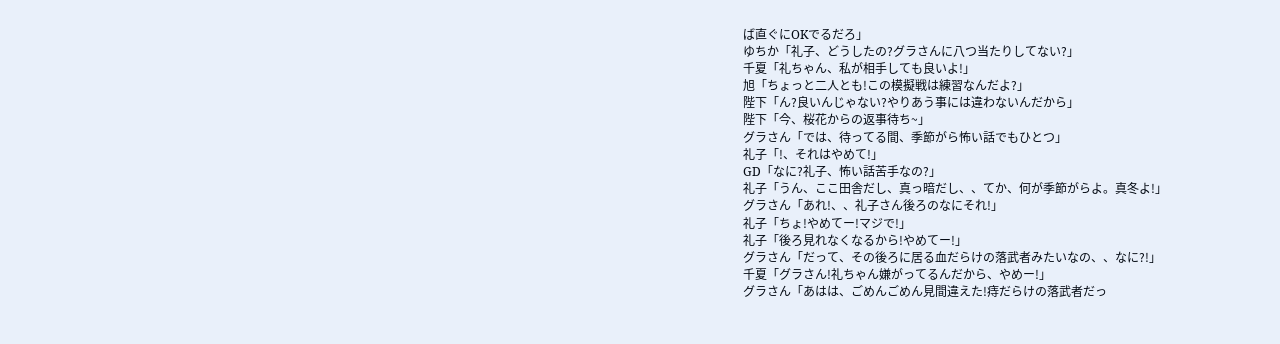ば直ぐにOKでるだろ」
ゆちか「礼子、どうしたの?グラさんに八つ当たりしてない?」
千夏「礼ちゃん、私が相手しても良いよ!」
旭「ちょっと二人とも!この模擬戦は練習なんだよ?」
陛下「ん?良いんじゃない?やりあう事には違わないんだから」
陛下「今、桜花からの返事待ち~」
グラさん「では、待ってる間、季節がら怖い話でもひとつ」
礼子「!、それはやめて!」
GD「なに?礼子、怖い話苦手なの?」
礼子「うん、ここ田舎だし、真っ暗だし、、てか、何が季節がらよ。真冬よ!」
グラさん「あれ!、、礼子さん後ろのなにそれ!」
礼子「ちょ!やめてー!マジで!」
礼子「後ろ見れなくなるから!やめてー!」
グラさん「だって、その後ろに居る血だらけの落武者みたいなの、、なに?!」
千夏「グラさん!礼ちゃん嫌がってるんだから、やめー!」
グラさん「あはは、ごめんごめん見間違えた!痔だらけの落武者だっ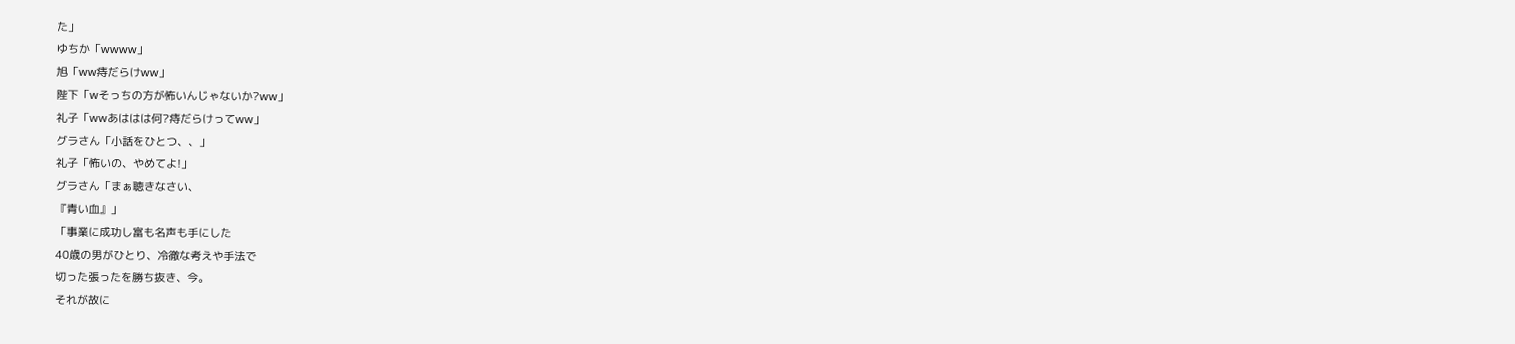た」
ゆちか「wwww」
旭「ww痔だらけww」
陛下「wそっちの方が怖いんじゃないか?ww」
礼子「wwあははは何?痔だらけってww」
グラさん「小話をひとつ、、」
礼子「怖いの、やめてよ!」
グラさん「まぁ聴きなさい、
『青い血』」
「事業に成功し富も名声も手にした
40歳の男がひとり、冷徹な考えや手法で
切った張ったを勝ち抜き、今。
それが故に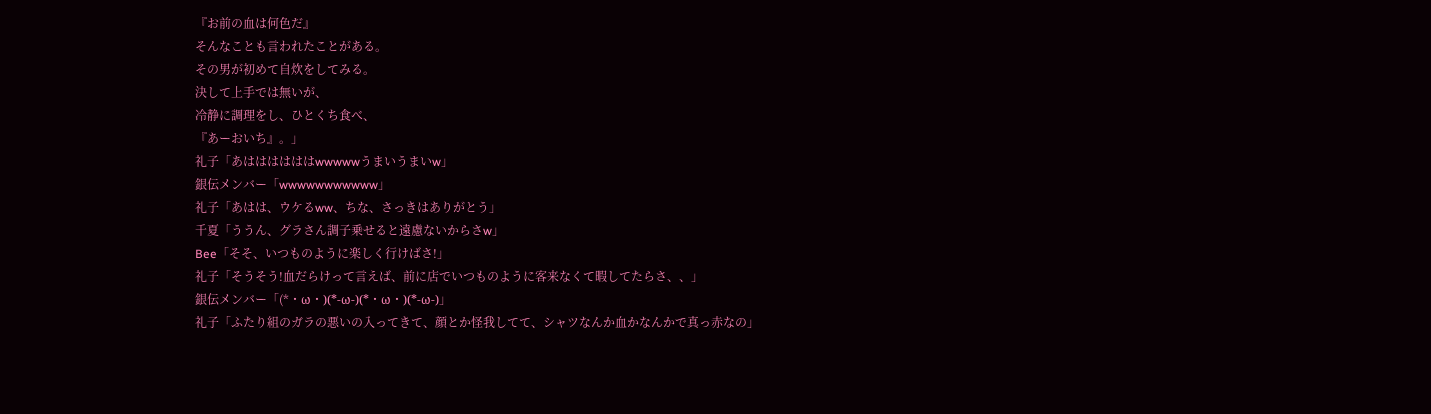『お前の血は何色だ』
そんなことも言われたことがある。
その男が初めて自炊をしてみる。
決して上手では無いが、
冷静に調理をし、ひとくち食べ、
『あーおいち』。」
礼子「あははははははwwwwwうまいうまいw」
銀伝メンバー「wwwwwwwwwww」
礼子「あはは、ウケるww、ちな、さっきはありがとう」
千夏「ううん、グラさん調子乗せると遠慮ないからさw」
Bee「そそ、いつものように楽しく行けばさ!」
礼子「そうそう!血だらけって言えば、前に店でいつものように客来なくて暇してたらさ、、」
銀伝メンバー「(*・ω・)(*-ω-)(*・ω・)(*-ω-)」
礼子「ふたり組のガラの悪いの入ってきて、顔とか怪我してて、シャツなんか血かなんかで真っ赤なの」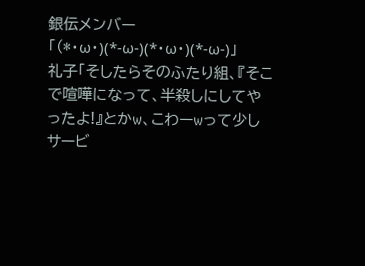銀伝メンバー「(*・ω・)(*-ω-)(*・ω・)(*-ω-)」
礼子「そしたらそのふたり組、『そこで喧嘩になって、半殺しにしてやったよ!』とかw、こわーwって少しサービ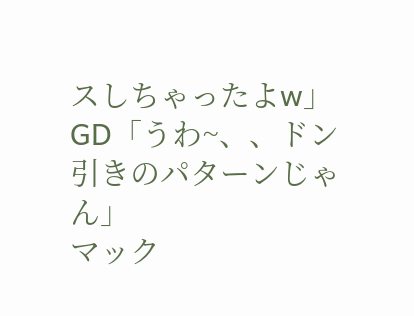スしちゃったよw」
GD「うわ~、、ドン引きのパターンじゃん」
マック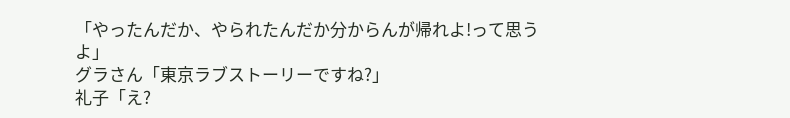「やったんだか、やられたんだか分からんが帰れよ!って思うよ」
グラさん「東京ラブストーリーですね?」
礼子「え?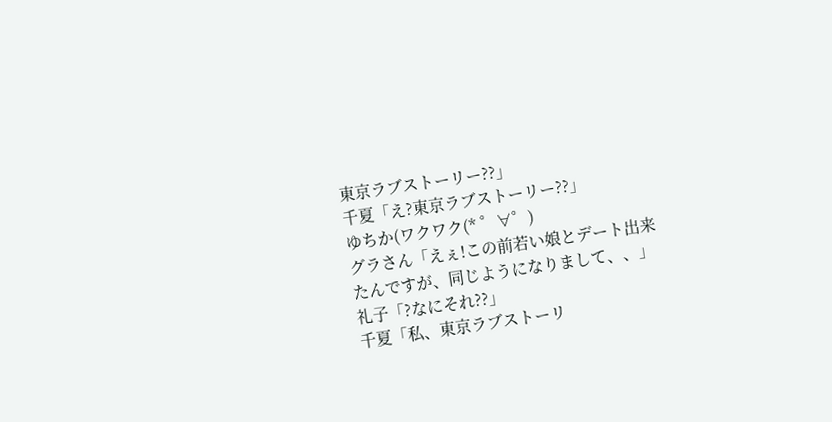東京ラブストーリー??」
千夏「え?東京ラブストーリー??」
ゆちか(ワクワク(* ゜∀゜)
グラさん「えぇ!この前若い娘とデート出来たんですが、同じようになりまして、、」
礼子「?なにそれ??」
千夏「私、東京ラブストーリ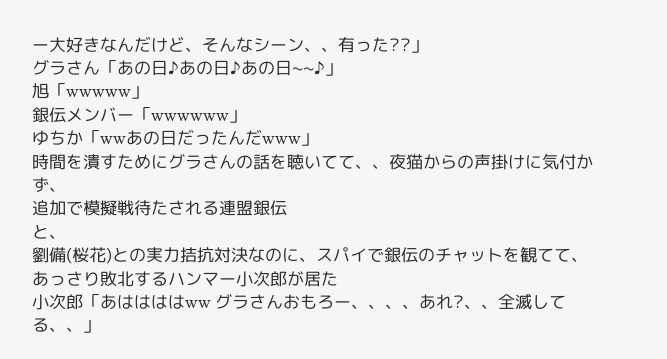ー大好きなんだけど、そんなシーン、、有った??」
グラさん「あの日♪あの日♪あの日~~♪」
旭「wwwww」
銀伝メンバー「wwwwww」
ゆちか「wwあの日だったんだwww」
時間を潰すためにグラさんの話を聴いてて、、夜猫からの声掛けに気付かず、
追加で模擬戦待たされる連盟銀伝
と、
劉備(桜花)との実力拮抗対決なのに、スパイで銀伝のチャットを観てて、
あっさり敗北するハンマー小次郎が居た
小次郎「あははははww グラさんおもろー、、、、あれ?、、全滅してる、、」